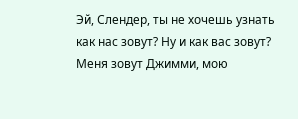Эй, Слендер, ты не хочешь узнать как нас зовут? Ну и как вас зовут? Меня зовут Джимми, мою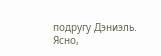подругу Дэниэль. Ясно,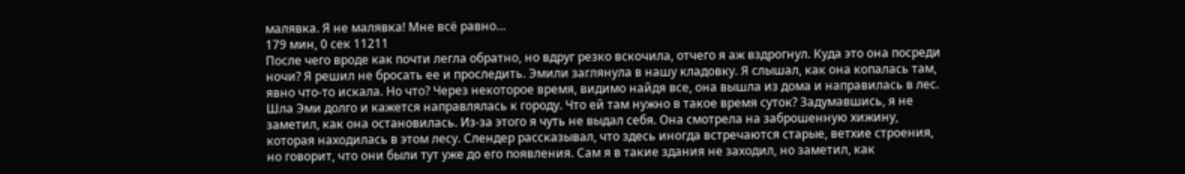малявка. Я не малявка! Мне всё равно…
179 мин, 0 сек 11211
После чего вроде как почти легла обратно, но вдруг резко вскочила, отчего я аж вздрогнул. Куда это она посреди ночи? Я решил не бросать ее и проследить. Эмили заглянула в нашу кладовку. Я слышал, как она копалась там, явно что-то искала. Но что? Через некоторое время, видимо найдя все, она вышла из дома и направилась в лес. Шла Эми долго и кажется направлялась к городу. Что ей там нужно в такое время суток? Задумавшись, я не заметил, как она остановилась. Из-за этого я чуть не выдал себя. Она смотрела на заброшенную хижину, которая находилась в этом лесу. Слендер рассказывал, что здесь иногда встречаются старые, ветхие строения, но говорит, что они были тут уже до его появления. Сам я в такие здания не заходил, но заметил, как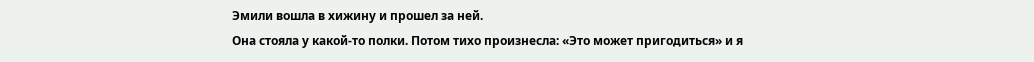Эмили вошла в хижину и прошел за ней.
Она стояла у какой-то полки. Потом тихо произнесла: «Это может пригодиться» и я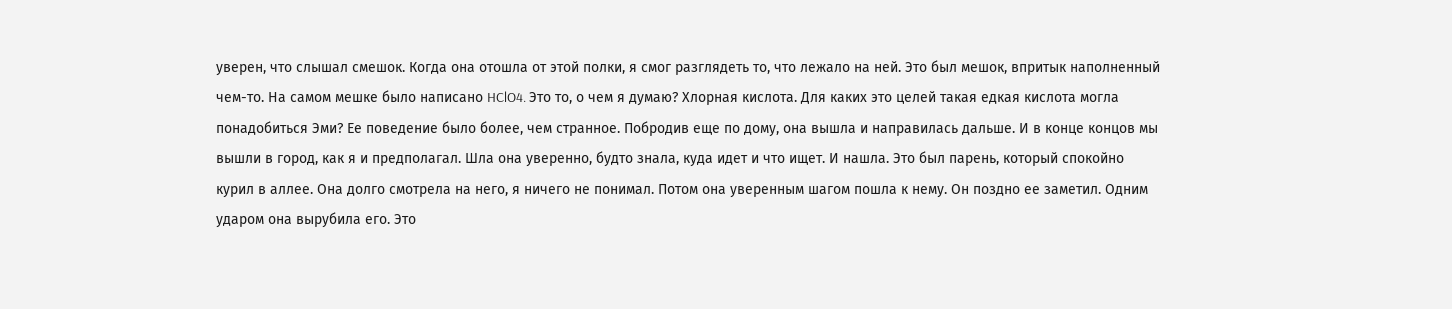уверен, что слышал смешок. Когда она отошла от этой полки, я смог разглядеть то, что лежало на ней. Это был мешок, впритык наполненный чем-то. На самом мешке было написано HClO4. Это то, о чем я думаю? Хлорная кислота. Для каких это целей такая едкая кислота могла понадобиться Эми? Ее поведение было более, чем странное. Побродив еще по дому, она вышла и направилась дальше. И в конце концов мы вышли в город, как я и предполагал. Шла она уверенно, будто знала, куда идет и что ищет. И нашла. Это был парень, который спокойно курил в аллее. Она долго смотрела на него, я ничего не понимал. Потом она уверенным шагом пошла к нему. Он поздно ее заметил. Одним ударом она вырубила его. Это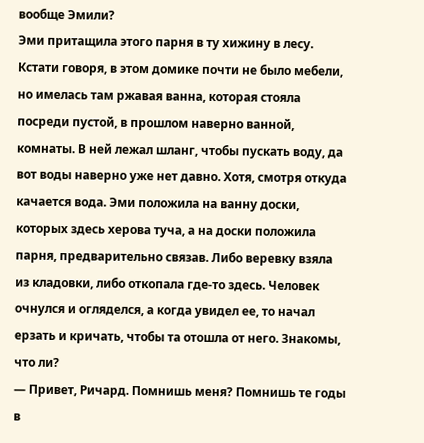вообще Эмили?
Эми притащила этого парня в ту хижину в лесу. Кстати говоря, в этом домике почти не было мебели, но имелась там ржавая ванна, которая стояла посреди пустой, в прошлом наверно ванной, комнаты. В ней лежал шланг, чтобы пускать воду, да вот воды наверно уже нет давно. Хотя, смотря откуда качается вода. Эми положила на ванну доски, которых здесь херова туча, а на доски положила парня, предварительно связав. Либо веревку взяла из кладовки, либо откопала где-то здесь. Человек очнулся и огляделся, а когда увидел ее, то начал ерзать и кричать, чтобы та отошла от него. Знакомы, что ли?
— Привет, Ричард. Помнишь меня? Помнишь те годы в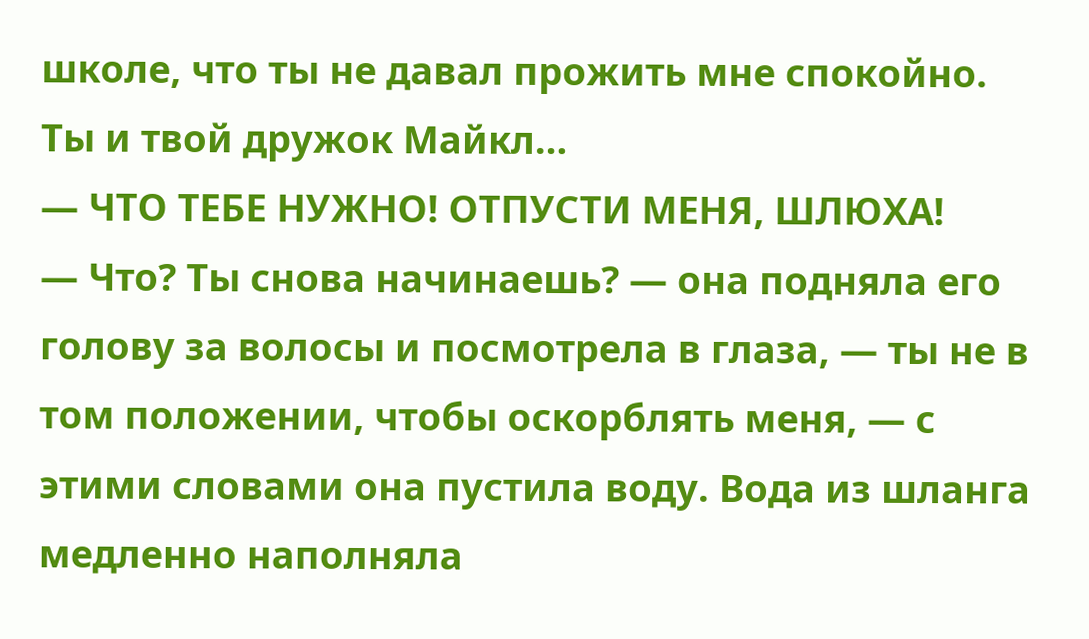школе, что ты не давал прожить мне спокойно. Ты и твой дружок Майкл…
— ЧТО ТЕБЕ НУЖНО! ОТПУСТИ МЕНЯ, ШЛЮХА!
— Что? Ты снова начинаешь? — она подняла его голову за волосы и посмотрела в глаза, — ты не в том положении, чтобы оскорблять меня, — с этими словами она пустила воду. Вода из шланга медленно наполняла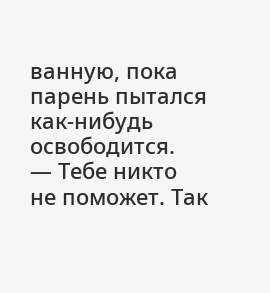ванную, пока парень пытался как-нибудь освободится.
— Тебе никто не поможет. Так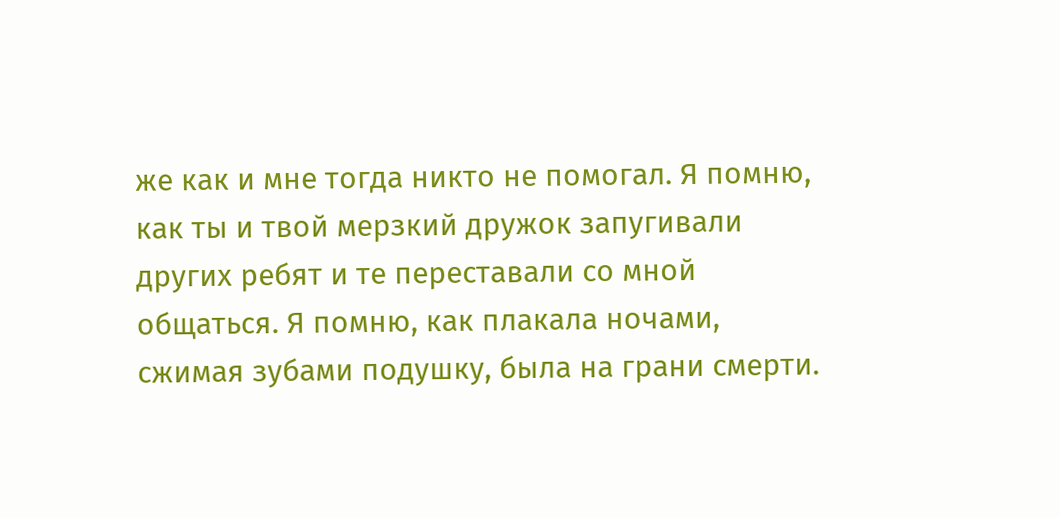же как и мне тогда никто не помогал. Я помню, как ты и твой мерзкий дружок запугивали других ребят и те переставали со мной общаться. Я помню, как плакала ночами, сжимая зубами подушку, была на грани смерти.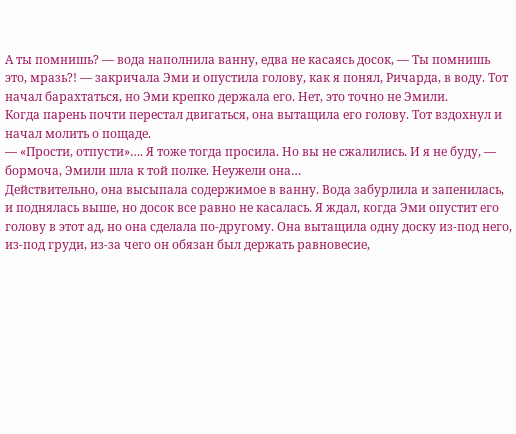А ты помнишь? — вода наполнила ванну, едва не касаясь досок, — Ты помнишь это, мразь?! — закричала Эми и опустила голову, как я понял, Ричарда, в воду. Тот начал барахтаться, но Эми крепко держала его. Нет, это точно не Эмили.
Когда парень почти перестал двигаться, она вытащила его голову. Тот вздохнул и начал молить о пощаде.
— «Прости, отпусти»…. Я тоже тогда просила. Но вы не сжалились. И я не буду, — бормоча, Эмили шла к той полке. Неужели она…
Действительно, она высыпала содержимое в ванну. Вода забурлила и запенилась, и поднялась выше, но досок все равно не касалась. Я ждал, когда Эми опустит его голову в этот ад, но она сделала по-другому. Она вытащила одну доску из-под него, из-под груди, из-за чего он обязан был держать равновесие,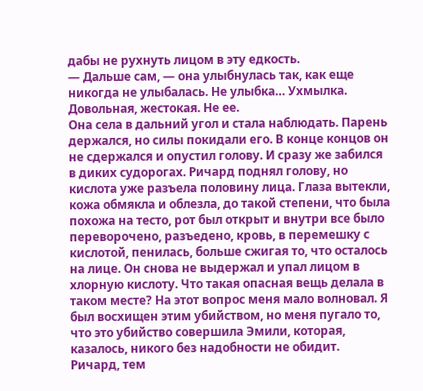дабы не рухнуть лицом в эту едкость.
— Дальше сам, — она улыбнулась так, как еще никогда не улыбалась. Не улыбка… Ухмылка. Довольная, жестокая. Не ее.
Она села в дальний угол и стала наблюдать. Парень держался, но силы покидали его. В конце концов он не сдержался и опустил голову. И сразу же забился в диких судорогах. Ричард поднял голову, но кислота уже разъела половину лица. Глаза вытекли, кожа обмякла и облезла, до такой степени, что была похожа на тесто, рот был открыт и внутри все было переворочено, разъедено, кровь, в перемешку с кислотой, пенилась, больше сжигая то, что осталось на лице. Он снова не выдержал и упал лицом в хлорную кислоту. Что такая опасная вещь делала в таком месте? На этот вопрос меня мало волновал. Я был восхищен этим убийством, но меня пугало то, что это убийство совершила Эмили, которая, казалось, никого без надобности не обидит.
Ричард, тем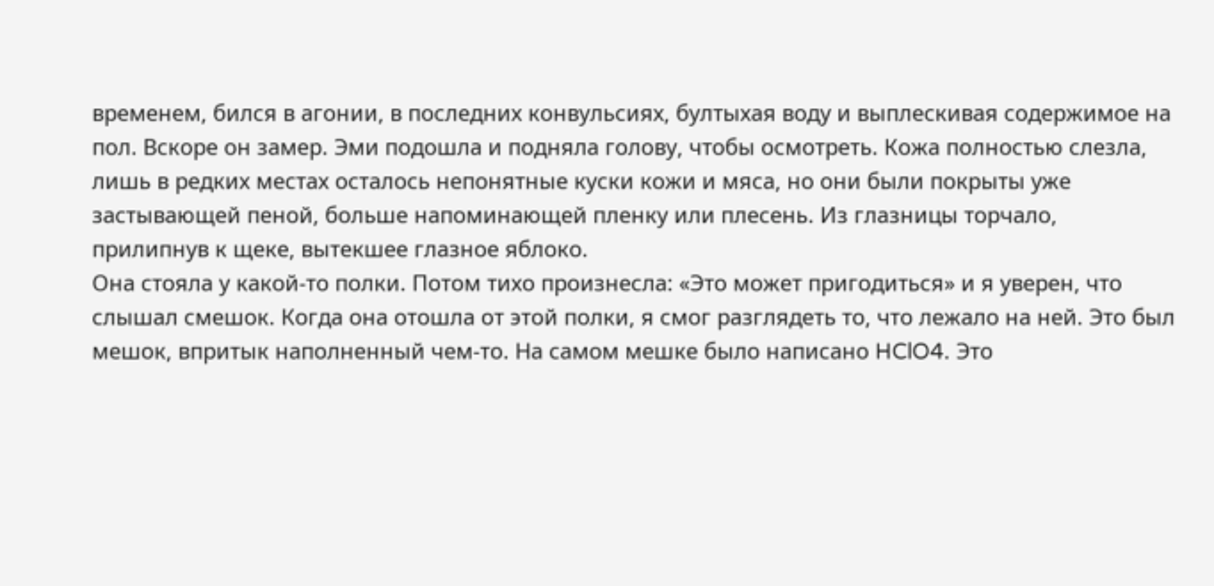временем, бился в агонии, в последних конвульсиях, бултыхая воду и выплескивая содержимое на пол. Вскоре он замер. Эми подошла и подняла голову, чтобы осмотреть. Кожа полностью слезла, лишь в редких местах осталось непонятные куски кожи и мяса, но они были покрыты уже застывающей пеной, больше напоминающей пленку или плесень. Из глазницы торчало, прилипнув к щеке, вытекшее глазное яблоко.
Она стояла у какой-то полки. Потом тихо произнесла: «Это может пригодиться» и я уверен, что слышал смешок. Когда она отошла от этой полки, я смог разглядеть то, что лежало на ней. Это был мешок, впритык наполненный чем-то. На самом мешке было написано HClO4. Это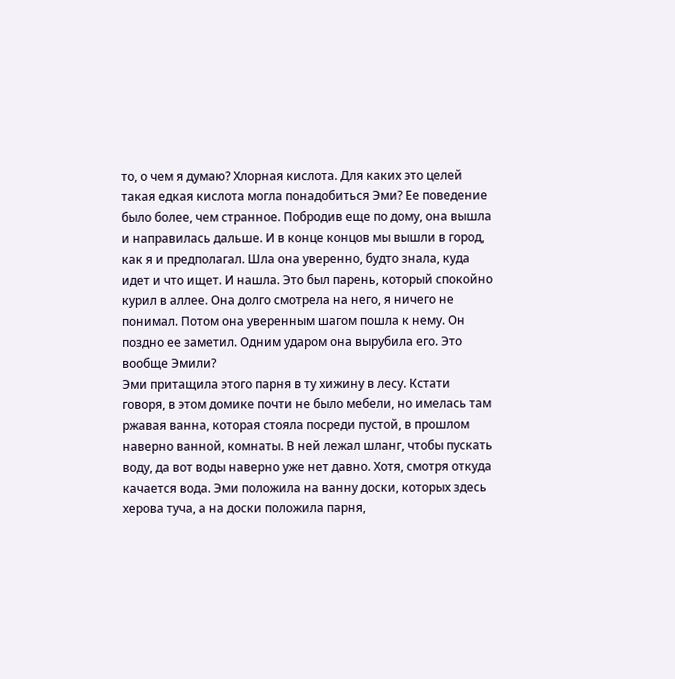то, о чем я думаю? Хлорная кислота. Для каких это целей такая едкая кислота могла понадобиться Эми? Ее поведение было более, чем странное. Побродив еще по дому, она вышла и направилась дальше. И в конце концов мы вышли в город, как я и предполагал. Шла она уверенно, будто знала, куда идет и что ищет. И нашла. Это был парень, который спокойно курил в аллее. Она долго смотрела на него, я ничего не понимал. Потом она уверенным шагом пошла к нему. Он поздно ее заметил. Одним ударом она вырубила его. Это вообще Эмили?
Эми притащила этого парня в ту хижину в лесу. Кстати говоря, в этом домике почти не было мебели, но имелась там ржавая ванна, которая стояла посреди пустой, в прошлом наверно ванной, комнаты. В ней лежал шланг, чтобы пускать воду, да вот воды наверно уже нет давно. Хотя, смотря откуда качается вода. Эми положила на ванну доски, которых здесь херова туча, а на доски положила парня,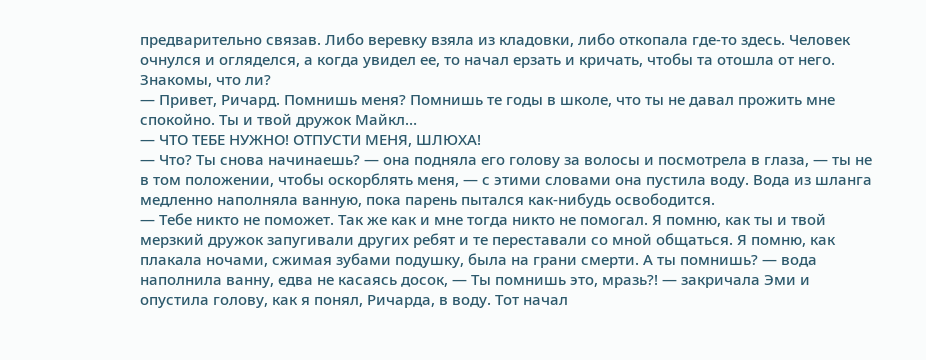предварительно связав. Либо веревку взяла из кладовки, либо откопала где-то здесь. Человек очнулся и огляделся, а когда увидел ее, то начал ерзать и кричать, чтобы та отошла от него. Знакомы, что ли?
— Привет, Ричард. Помнишь меня? Помнишь те годы в школе, что ты не давал прожить мне спокойно. Ты и твой дружок Майкл…
— ЧТО ТЕБЕ НУЖНО! ОТПУСТИ МЕНЯ, ШЛЮХА!
— Что? Ты снова начинаешь? — она подняла его голову за волосы и посмотрела в глаза, — ты не в том положении, чтобы оскорблять меня, — с этими словами она пустила воду. Вода из шланга медленно наполняла ванную, пока парень пытался как-нибудь освободится.
— Тебе никто не поможет. Так же как и мне тогда никто не помогал. Я помню, как ты и твой мерзкий дружок запугивали других ребят и те переставали со мной общаться. Я помню, как плакала ночами, сжимая зубами подушку, была на грани смерти. А ты помнишь? — вода наполнила ванну, едва не касаясь досок, — Ты помнишь это, мразь?! — закричала Эми и опустила голову, как я понял, Ричарда, в воду. Тот начал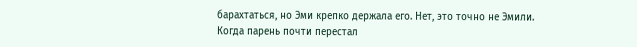барахтаться, но Эми крепко держала его. Нет, это точно не Эмили.
Когда парень почти перестал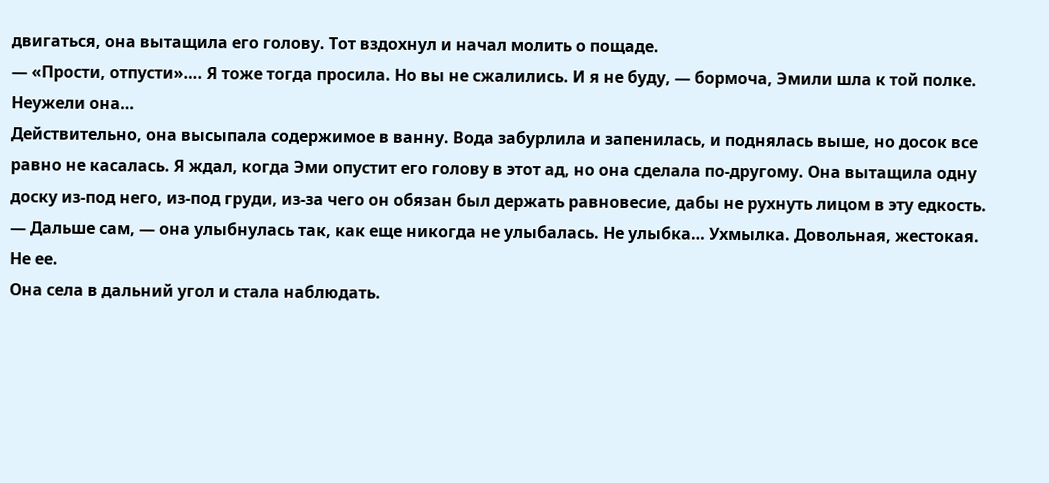двигаться, она вытащила его голову. Тот вздохнул и начал молить о пощаде.
— «Прости, отпусти»…. Я тоже тогда просила. Но вы не сжалились. И я не буду, — бормоча, Эмили шла к той полке. Неужели она…
Действительно, она высыпала содержимое в ванну. Вода забурлила и запенилась, и поднялась выше, но досок все равно не касалась. Я ждал, когда Эми опустит его голову в этот ад, но она сделала по-другому. Она вытащила одну доску из-под него, из-под груди, из-за чего он обязан был держать равновесие, дабы не рухнуть лицом в эту едкость.
— Дальше сам, — она улыбнулась так, как еще никогда не улыбалась. Не улыбка… Ухмылка. Довольная, жестокая. Не ее.
Она села в дальний угол и стала наблюдать.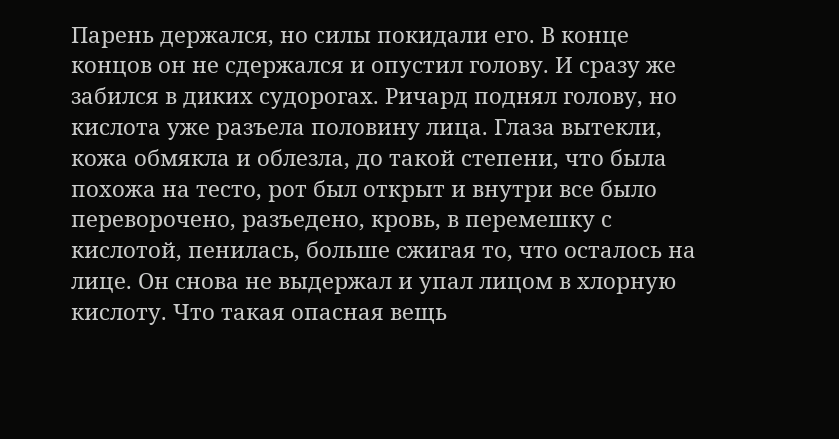Парень держался, но силы покидали его. В конце концов он не сдержался и опустил голову. И сразу же забился в диких судорогах. Ричард поднял голову, но кислота уже разъела половину лица. Глаза вытекли, кожа обмякла и облезла, до такой степени, что была похожа на тесто, рот был открыт и внутри все было переворочено, разъедено, кровь, в перемешку с кислотой, пенилась, больше сжигая то, что осталось на лице. Он снова не выдержал и упал лицом в хлорную кислоту. Что такая опасная вещь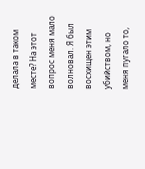делала в таком месте? На этот вопрос меня мало волновал. Я был восхищен этим убийством, но меня пугало то,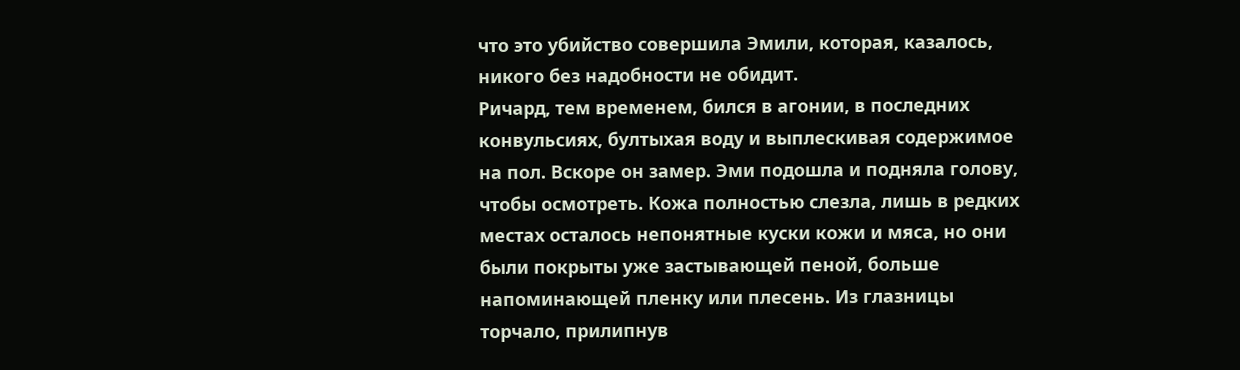что это убийство совершила Эмили, которая, казалось, никого без надобности не обидит.
Ричард, тем временем, бился в агонии, в последних конвульсиях, бултыхая воду и выплескивая содержимое на пол. Вскоре он замер. Эми подошла и подняла голову, чтобы осмотреть. Кожа полностью слезла, лишь в редких местах осталось непонятные куски кожи и мяса, но они были покрыты уже застывающей пеной, больше напоминающей пленку или плесень. Из глазницы торчало, прилипнув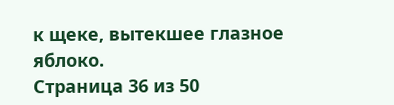к щеке, вытекшее глазное яблоко.
Страница 36 из 50